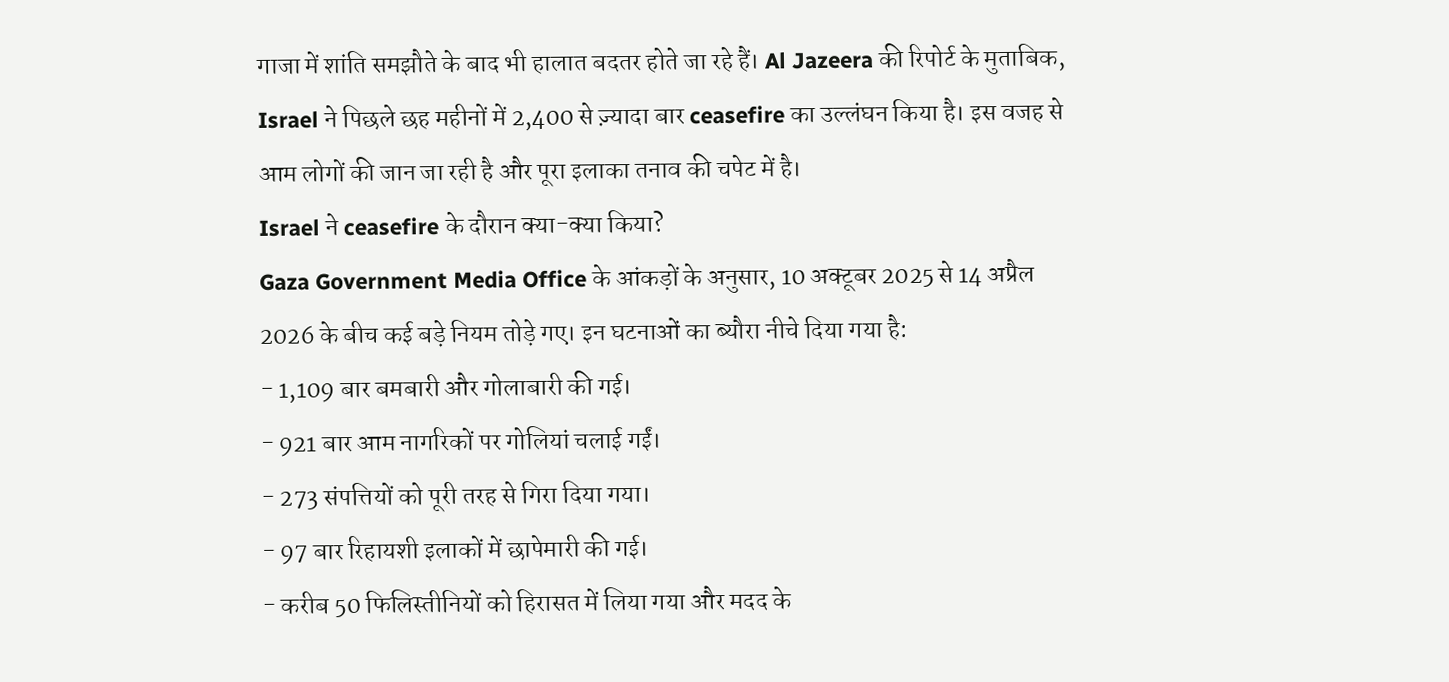गाजा में शांति समझौते के बाद भी हालात बदतर होते जा रहे हैं। Al Jazeera की रिपोर्ट के मुताबिक, Israel ने पिछले छह महीनों में 2,400 से ज़्यादा बार ceasefire का उल्लंघन किया है। इस वजह से आम लोगों की जान जा रही है और पूरा इलाका तनाव की चपेट में है।
Israel ने ceasefire के दौरान क्या-क्या किया?
Gaza Government Media Office के आंकड़ों के अनुसार, 10 अक्टूबर 2025 से 14 अप्रैल 2026 के बीच कई बड़े नियम तोड़े गए। इन घटनाओं का ब्यौरा नीचे दिया गया है:
- 1,109 बार बमबारी और गोलाबारी की गई।
- 921 बार आम नागरिकों पर गोलियां चलाई गईं।
- 273 संपत्तियों को पूरी तरह से गिरा दिया गया।
- 97 बार रिहायशी इलाकों में छापेमारी की गई।
- करीब 50 फिलिस्तीनियों को हिरासत में लिया गया और मदद के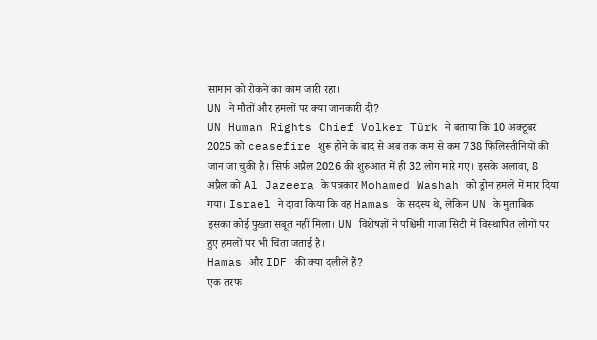सामान को रोकने का काम जारी रहा।
UN ने मौतों और हमलों पर क्या जानकारी दी?
UN Human Rights Chief Volker Türk ने बताया कि 10 अक्टूबर 2025 को ceasefire शुरू होने के बाद से अब तक कम से कम 738 फिलिस्तीनियों की जान जा चुकी है। सिर्फ अप्रैल 2026 की शुरुआत में ही 32 लोग मारे गए। इसके अलावा, 8 अप्रैल को Al Jazeera के पत्रकार Mohamed Washah को ड्रोन हमले में मार दिया गया। Israel ने दावा किया कि वह Hamas के सदस्य थे, लेकिन UN के मुताबिक इसका कोई पुख्ता सबूत नहीं मिला। UN विशेषज्ञों ने पश्चिमी गाजा सिटी में विस्थापित लोगों पर हुए हमलों पर भी चिंता जताई है।
Hamas और IDF की क्या दलीलें हैं?
एक तरफ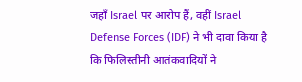जहाँ Israel पर आरोप हैं, वहीं Israel Defense Forces (IDF) ने भी दावा किया है कि फिलिस्तीनी आतंकवादियों ने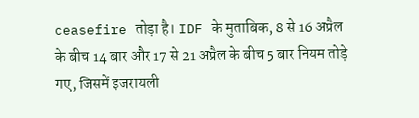ceasefire तोड़ा है। IDF के मुताबिक, 8 से 16 अप्रैल के बीच 14 बार और 17 से 21 अप्रैल के बीच 5 बार नियम तोड़े गए, जिसमें इजरायली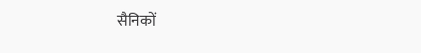सैनिकों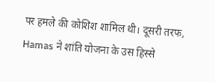पर हमले की कोशिश शामिल थी। दूसरी तरफ, Hamas ने शांति योजना के उस हिस्से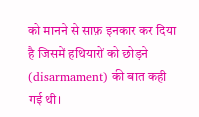को मानने से साफ़ इनकार कर दिया है जिसमें हथियारों को छोड़ने (disarmament) की बात कही गई थी।